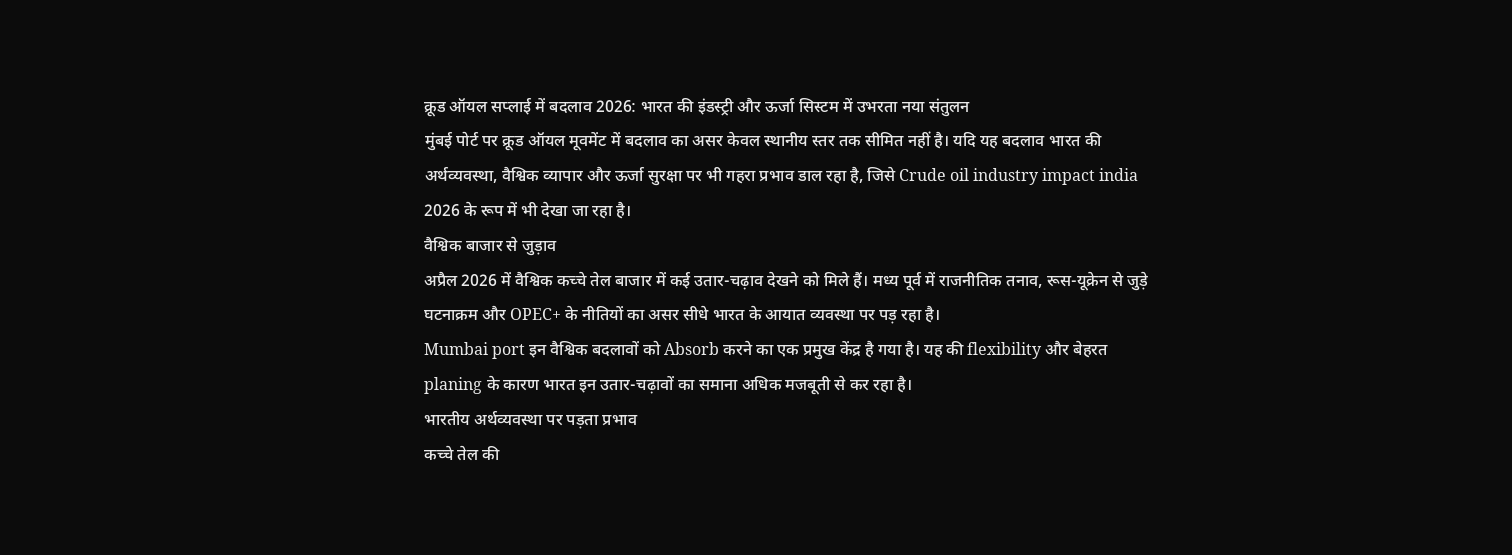क्रूड ऑयल सप्लाई में बदलाव 2026: भारत की इंडस्ट्री और ऊर्जा सिस्टम में उभरता नया संतुलन
मुंबई पोर्ट पर क्रूड ऑयल मूवमेंट में बदलाव का असर केवल स्थानीय स्तर तक सीमित नहीं है। यदि यह बदलाव भारत की अर्थव्यवस्था, वैश्विक व्यापार और ऊर्जा सुरक्षा पर भी गहरा प्रभाव डाल रहा है, जिसे Crude oil industry impact india 2026 के रूप में भी देखा जा रहा है।
वैश्विक बाजार से जुड़ाव
अप्रैल 2026 में वैश्विक कच्चे तेल बाजार में कई उतार-चढ़ाव देखने को मिले हैं। मध्य पूर्व में राजनीतिक तनाव, रूस-यूक्रेन से जुड़े घटनाक्रम और OPEC+ के नीतियों का असर सीधे भारत के आयात व्यवस्था पर पड़ रहा है।
Mumbai port इन वैश्विक बदलावों को Absorb करने का एक प्रमुख केंद्र है गया है। यह की flexibility और बेहरत planing के कारण भारत इन उतार-चढ़ावों का समाना अधिक मजबूती से कर रहा है।
भारतीय अर्थव्यवस्था पर पड़ता प्रभाव
कच्चे तेल की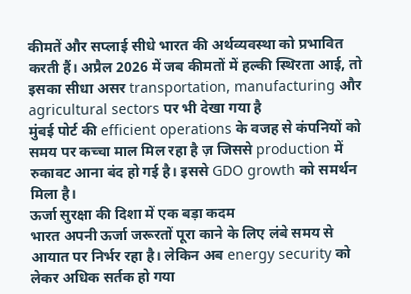कीमतें और सप्लाई सीधे भारत की अर्थव्यवस्था को प्रभावित करती हैं। अप्रैल 2026 में जब कीमतों में हल्की स्थिरता आई, तो इसका सीधा असर transportation, manufacturing और agricultural sectors पर भी देखा गया है
मुंबई पोर्ट की efficient operations के वजह से कंपनियों को समय पर कच्चा माल मिल रहा है ज़ जिससे production में रुकावट आना बंद हो गई है। इससे GDO growth को समर्थन मिला है।
ऊर्जा सुरक्षा की दिशा में एक बड़ा कदम
भारत अपनी ऊर्जा जरूरतों पूरा काने के लिए लंबे समय से आयात पर निर्भर रहा है। लेकिन अब energy security को लेकर अधिक सर्तक हो गया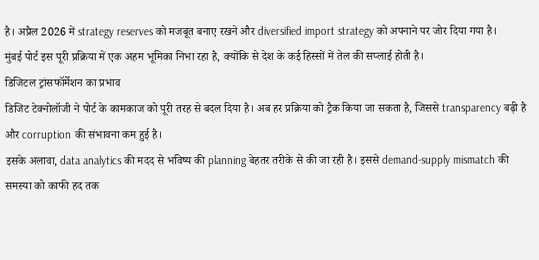है। अप्रैल 2026 में strategy reserves को मजबूत बनाए रखने और diversified import strategy को अपनाने पर जोर दिया गया है।
मुंबई पोर्ट इस पूरी प्रक्रिया में एक अहम भूमिका निभा रहा है, क्योंकि से देश के कई हिस्सों में तेल की सप्लाई होती है।
डिजिटल ट्रांसफॉर्मेशन का प्रभाव
डिजिट टेक्नोलॉजी ने पोर्ट के कामकाज को पूरी तरह से बदल दिया है। अब हर प्रक्रिया को ट्रैक किया जा सकता है, जिससे transparency बढ़ी है और corruption की संभावना कम हुई है।
इसके अलावा, data analytics की मदद से भविष्य की planning बेहतर तरीके से की जा रही है। इससे demand-supply mismatch की समस्या को काफी हद तक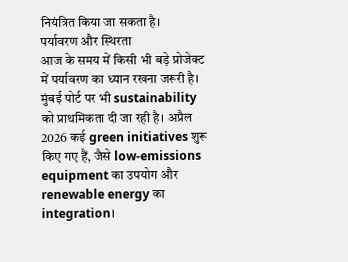नियंत्रित किया जा सकता है।
पर्यावरण और स्थिरता
आज के समय में किसी भी बड़े प्रोजेक्ट में पर्यावरण का ध्यान रखना जरूरी है। मुंबई पोर्ट पर भी sustainability को प्राथमिकता दी जा रही है। अप्रैल 2026 कई green initiatives शुरू किए गए हैं, जैसे low-emissions equipment का उपयोग और renewable energy का integration।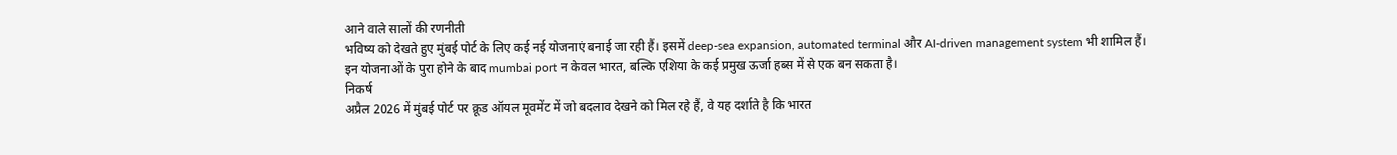आने वाले सालों की रणनीती
भविष्य को देखते हुए मुंबई पोर्ट के लिए कई नई योजनाएं बनाई जा रही हैं। इसमें deep-sea expansion, automated terminal और AI-driven management system भी शामिल हैं।
इन योजनाओं के पुरा होने के बाद mumbai port न केवल भारत, बल्कि एशिया के कई प्रमुख ऊर्जा हब्स में से एक बन सकता है।
निकर्ष
अप्रैल 2026 में मुंबई पोर्ट पर क्रूड ऑयल मूवमेंट में जो बदलाव देखने को मिल रहे हैं, वे यह दर्शाते है कि भारत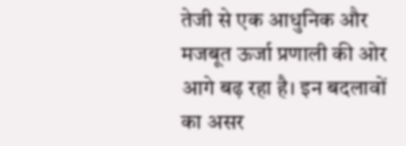तेजी से एक आधुनिक और मजबूत ऊर्जा प्रणाली की ओर आगे बढ़ रहा है। इन बदलावों का असर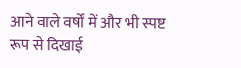आने वाले वर्षों में और भी स्पष्ट रूप से दिखाई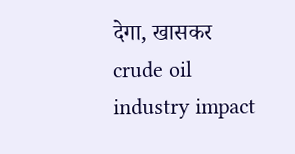देगा, खासकर crude oil industry impact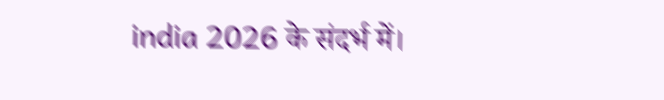india 2026 के संदर्भ में।